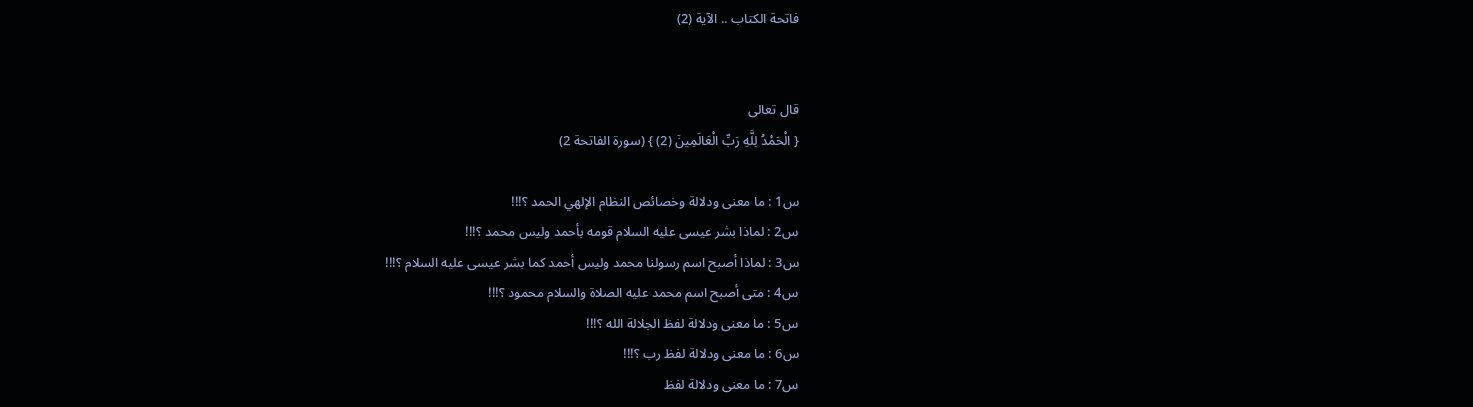فاتحة الكتاب .. الآية (2)


قال تعالى
{ الْحَمْدُ لِلَّهِ رَبِّ الْعَالَمِينَ (2) } (سورة الفاتحة 2)

س1 : ما معنى ودلالة وخصائص النظام الإلهي الحمد ؟!!!
س2 : لماذا بشر عيسى عليه السلام قومه بأحمد وليس محمد ؟!!!
س3 : لماذا أصبح اسم رسولنا محمد وليس أحمد كما بشر عيسى عليه السلام ؟!!!
س4 : متى أصبح اسم محمد عليه الصلاة والسلام محمود ؟!!!
س5 : ما معنى ودلالة لفظ الجلالة الله ؟!!!
س6 : ما معنى ودلالة لفظ رب ؟!!!
س7 : ما معنى ودلالة لفظ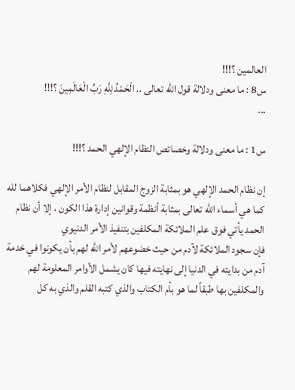العالمين ؟!!!
س8 : ما معنى ودلالة قول الله تعالى .. الْحَمْدُ لِلَّهِ رَبِّ الْعَالَمِينَ ؟!!!
...

س1 : ما معنى ودلالة وخصائص النظام الإلهي الحمد ؟!!!

إن نظام الحمد الإلهي هو بمثابة الزوج المقابل لنظام الأمر الإلهي فكلاهما لله كما هي أسماء الله تعالى بمثابة أنظمة وقوانين إدارة هذا الكون ، إلا أن نظام الحمد يأتي فوق علم الملائكة المكلفين بتنفيذ الأمر الدنيوي
فإن سجود الملائكة لآدم من حيث خضوعهم لأمر الله لهم بأن يكونوا في خدمة آدم من بدايته في الدنيا إلى نهايته فيها كان يشمل الأوامر المعلومة لهم والمكلفين بها طبقاً لما هو بأم الكتاب والذي كتبه القلم والذي به كل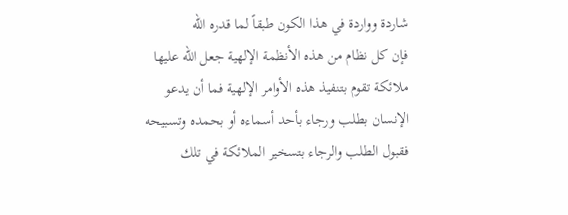شاردة وواردة في هذا الكون طبقاً لما قدره الله
فإن كل نظام من هذه الأنظمة الإلهية جعل الله عليها ملائكة تقوم بتنفيذ هذه الأوامر الإلهية فما أن يدعو الإنسان بطلب ورجاء بأحد أسماءه أو بحمده وتسبيحه فقبول الطلب والرجاء بتسخير الملائكة في تلك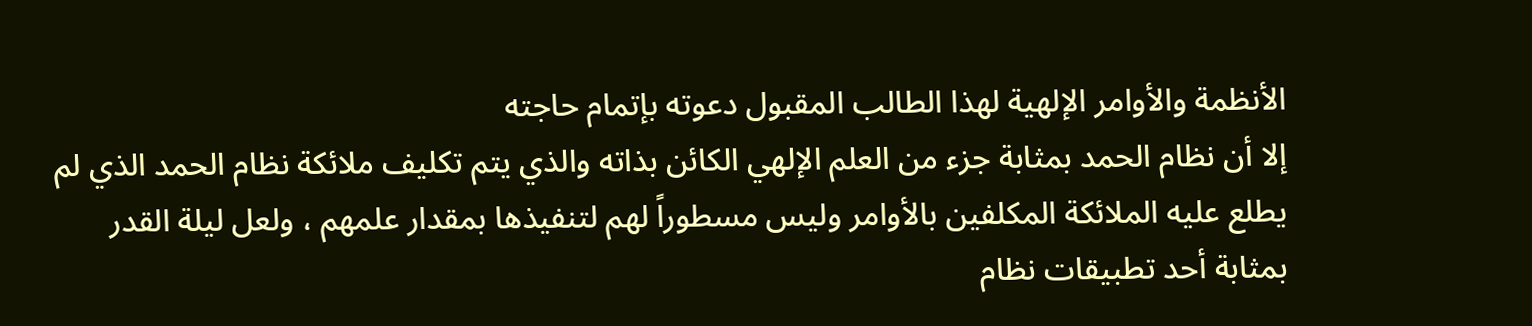الأنظمة والأوامر الإلهية لهذا الطالب المقبول دعوته بإتمام حاجته
إلا أن نظام الحمد بمثابة جزء من العلم الإلهي الكائن بذاته والذي يتم تكليف ملائكة نظام الحمد الذي لم يطلع عليه الملائكة المكلفين بالأوامر وليس مسطوراً لهم لتنفيذها بمقدار علمهم ، ولعل ليلة القدر بمثابة أحد تطبيقات نظام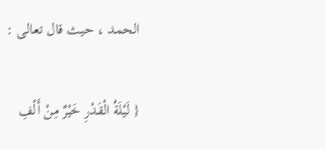الحمد ، حيث قال تعالى :

{ لَيْلَةُ الْقَدْرِ خَيْرٌ مِنْ أَلْفِ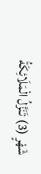شَهْرٍ (3) تَنَزَّلُ الْمَلَائِكَةُ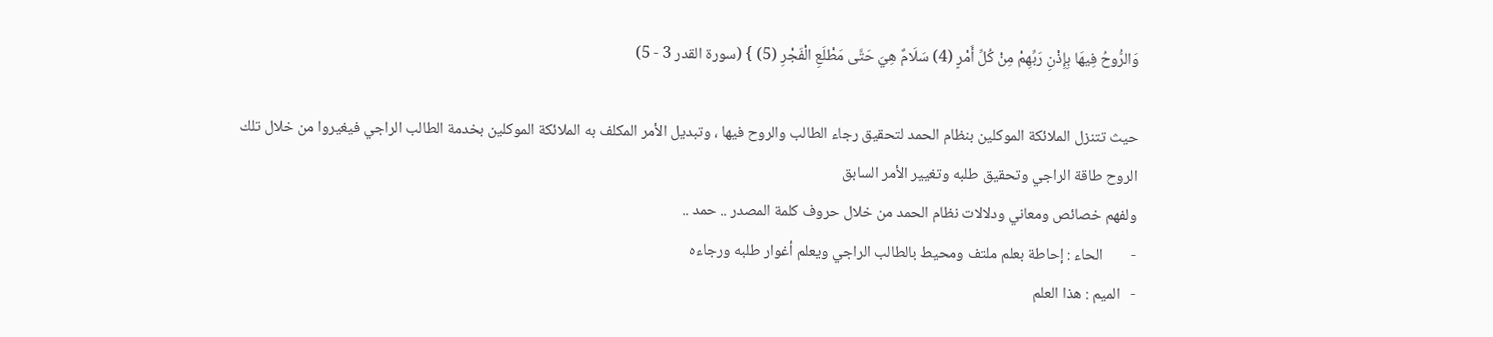وَالرُّوحُ فِيهَا بِإِذْنِ رَبِّهِمْ مِنْ كُلِّ أَمْرٍ (4) سَلَامٌ هِيَ حَتَّى مَطْلَعِ الْفَجْرِ (5) } (سورة القدر 3 - 5)

حيث تتنزل الملائكة الموكلين بنظام الحمد لتحقيق رجاء الطالب والروح فيها ، وتبديل الأمر المكلف به الملائكة الموكلين بخدمة الطالب الراجي فيغيروا من خلال تلك الروح طاقة الراجي وتحقيق طلبه وتغيير الأمر السابق
ولفهم خصائص ومعاني ودلالات نظام الحمد من خلال حروف كلمة المصدر .. حمد ..
-        الحاء : إحاطة بعلم ملتف ومحيط بالطالب الراجي ويعلم أغوار طلبه ورجاءه
-   الميم : هذا العلم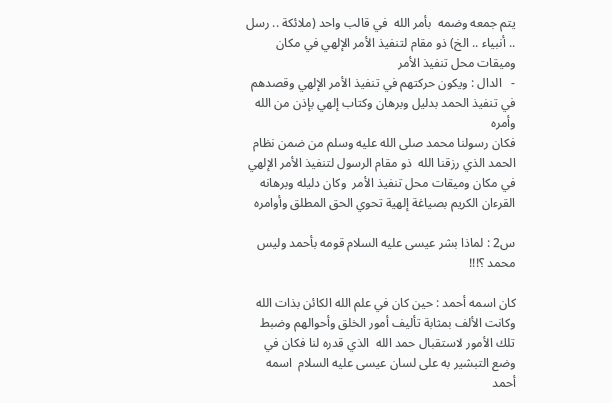يتم جمعه وضمه  بأمر الله  في قالب واحد (ملائكة .. رسل .. أنبياء .. الخ) ذو مقام لتنفيذ الأمر الإلهي في مكان وميقات محل تنفيذ الأمر
-   الدال : ويكون حركتهم في تنفيذ الأمر الإلهي وقصدهم في تنفيذ الحمد بدليل وبرهان وكتاب إلهي بإذن من الله وأمره
فكان رسولنا محمد صلى الله عليه وسلم من ضمن نظام الحمد الذي رزقنا الله  ذو مقام الرسول لتنفيذ الأمر الإلهي في مكان وميقات محل تنفيذ الأمر  وكان دليله وبرهانه القرءان الكريم بصياغة إلهية تحوي الحق المطلق وأوامره

س2 : لماذا بشر عيسى عليه السلام قومه بأحمد وليس محمد ؟!!!

كان اسمه أحمد : حين كان في علم الله الكائن بذات الله وكانت الألف بمثابة تأليف أمور الخلق وأحوالهم وضبط تلك الأمور لاستقبال حمد الله  الذي قدره لنا فكان في وضع التبشير به على لسان عيسى عليه السلام  اسمه أحمد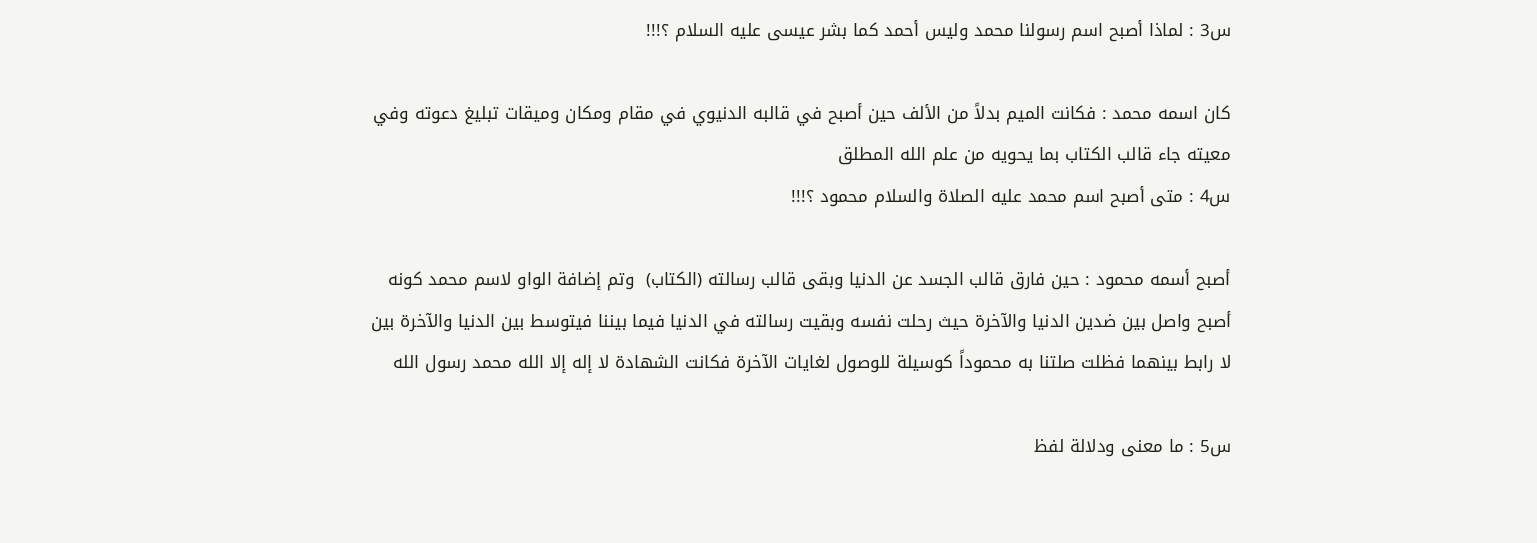س3 : لماذا أصبح اسم رسولنا محمد وليس أحمد كما بشر عيسى عليه السلام ؟!!!

كان اسمه محمد : فكانت الميم بدلاً من الألف حين أصبح في قالبه الدنيوي في مقام ومكان وميقات تبليغ دعوته وفي معيته جاء قالب الكتاب بما يحويه من علم الله المطلق
س4 : متى أصبح اسم محمد عليه الصلاة والسلام محمود ؟!!!

أصبح أسمه محمود : حين فارق قالب الجسد عن الدنيا وبقى قالب رسالته (الكتاب)  وتم إضافة الواو لاسم محمد كونه أصبح واصل بين ضدين الدنيا والآخرة حيث رحلت نفسه وبقيت رسالته في الدنيا فيما بيننا فيتوسط بين الدنيا والآخرة بين لا رابط بينهما فظلت صلتنا به محموداً كوسيلة للوصول لغايات الآخرة فكانت الشهادة لا إله إلا الله محمد رسول الله

س5 : ما معنى ودلالة لفظ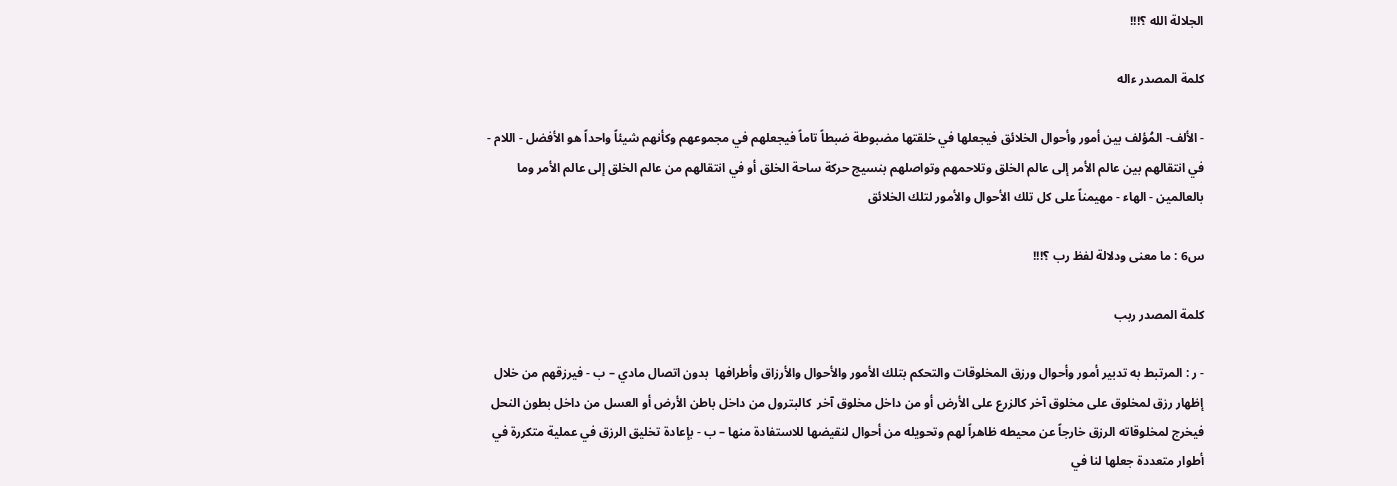الجلالة الله ؟!!!

كلمة المصدر ءاله

- الألف- المُؤلف بين أمور وأحوال الخلائق فيجعلها في خلقتها مضبوطة ضبطاً تاماً فيجعلهم في مجموعهم وكأنهم شيئاً واحداً هو الأفضل - اللام -  في انتقالهم بين عالم الأمر إلى عالم الخلق وتلاحمهم وتواصلهم بنسيج حركة ساحة الخلق أو في انتقالهم من عالم الخلق إلى عالم الأمر وما بالعالمين - الهاء - مهيمناً على كل تلك الأحوال والأمور لتلك الخلائق

س6 : ما معنى ودلالة لفظ رب ؟!!!

كلمة المصدر ربب

- ر : المرتبط به تدبير أمور وأحوال ورزق المخلوقات والتحكم بتلك الأمور والأحوال والأرزاق وأطرافها  بدون اتصال مادي – ب - فيرزقهم من خلال إظهار رزق لمخلوق على مخلوق آخر كالزرع على الأرض أو من داخل مخلوق آخر  كالبترول من داخل باطن الأرض أو العسل من داخل بطون النحل فيخرج لمخلوقاته الرزق خارجاً عن محيطه ظاهراً لهم وتحويله من أحوال لنقيضها للاستفادة منها – ب - بإعادة تخليق الرزق في عملية متكررة في أطوار متعددة جعلها لنا في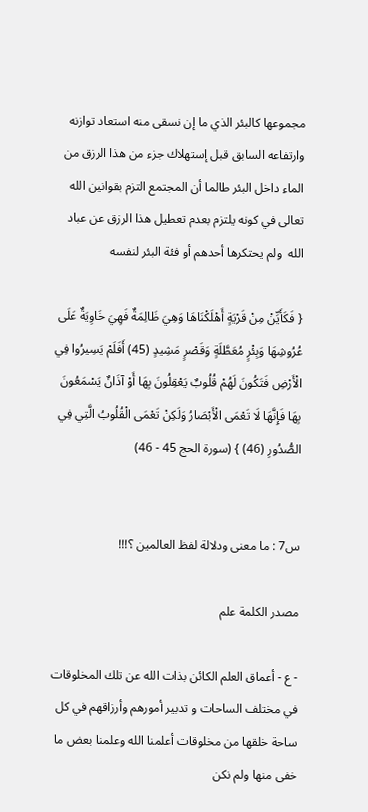مجموعها كالبئر الذي ما إن نسقى منه استعاد توازنه وارتفاعه السابق قبل إستهلاك جزء من هذا الرزق من الماء داخل البئر طالما أن المجتمع التزم بقوانين الله تعالى في كونه يلتزم بعدم تعطيل هذا الرزق عن عباد الله  ولم يحتكرها أحدهم أو فئة البئر لنفسه

{ فَكَأَيِّنْ مِنْ قَرْيَةٍ أَهْلَكْنَاهَا وَهِيَ ظَالِمَةٌ فَهِيَ خَاوِيَةٌ عَلَى عُرُوشِهَا وَبِئْرٍ مُعَطَّلَةٍ وَقَصْرٍ مَشِيدٍ (45) أَفَلَمْ يَسِيرُوا فِي الْأَرْضِ فَتَكُونَ لَهُمْ قُلُوبٌ يَعْقِلُونَ بِهَا أَوْ آذَانٌ يَسْمَعُونَ بِهَا فَإِنَّهَا لَا تَعْمَى الْأَبْصَارُ وَلَكِنْ تَعْمَى الْقُلُوبُ الَّتِي فِي الصُّدُورِ (46) } (سورة الحج 45 - 46)


س7 : ما معنى ودلالة لفظ العالمين ؟!!!

مصدر الكلمة علم

- ع - أعماق العلم الكائن بذات الله عن تلك المخلوقات في مختلف الساحات و تدبير أمورهم وأرزاقهم في كل ساحة خلقها من مخلوقات أعلمنا الله وعلمنا بعض ما خفى منها ولم نكن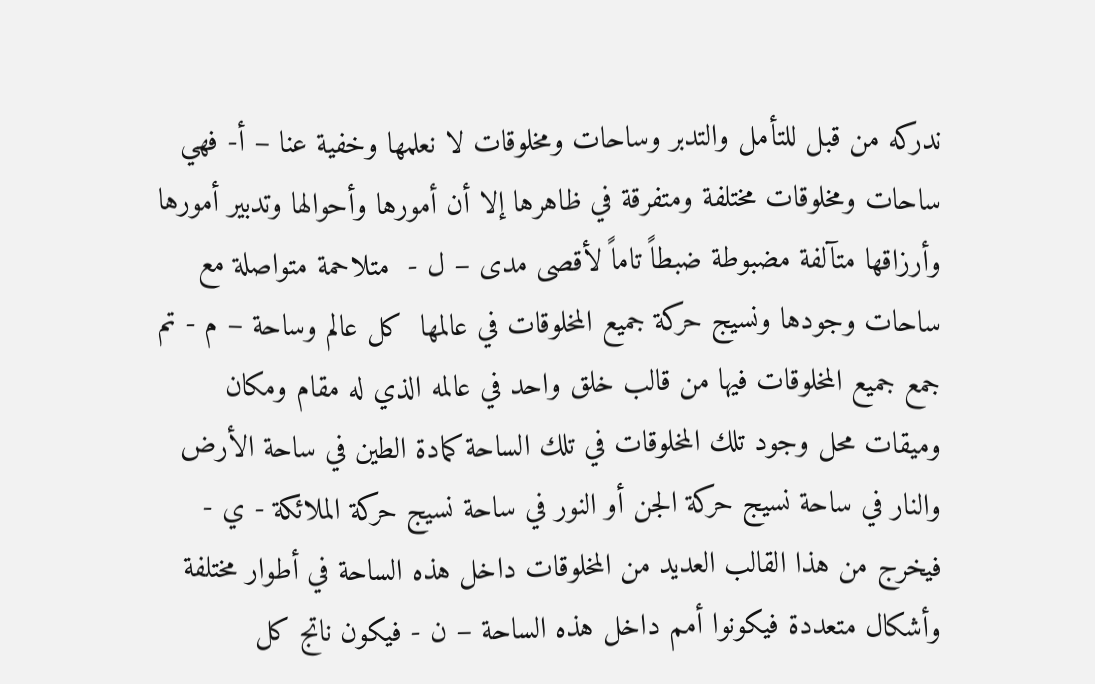ندركه من قبل للتأمل والتدبر وساحات ومخلوقات لا نعلمها وخفية عنا – أ- فهي ساحات ومخلوقات مختلفة ومتفرقة في ظاهرها إلا أن أمورها وأحوالها وتدبير أمورها وأرزاقها متآلفة مضبوطة ضبطاً تاماً لأقصى مدى – ل -  متلاحمة متواصلة مع ساحات وجودها ونسيج حركة جميع المخلوقات في عالمها  كل عالم وساحة – م - تم جمع جميع المخلوقات فيها من قالب خلق واحد في عالمه الذي له مقام ومكان وميقات محل وجود تلك المخلوقات في تلك الساحة كمادة الطين في ساحة الأرض والنار في ساحة نسيج حركة الجن أو النور في ساحة نسيج حركة الملائكة - ي -  فيخرج من هذا القالب العديد من المخلوقات داخل هذه الساحة في أطوار مختلفة وأشكال متعددة فيكونوا أمم داخل هذه الساحة – ن - فيكون ناتج كل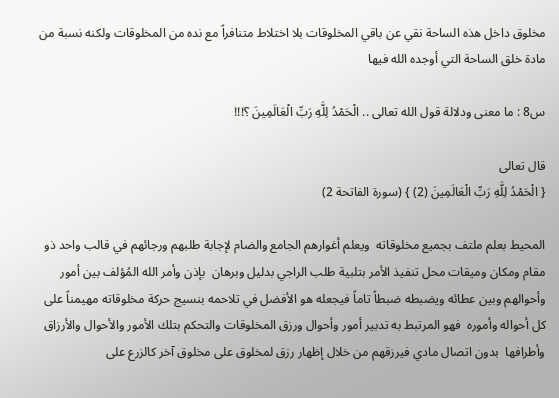مخلوق داخل هذه الساحة نقي عن باقي المخلوقات بلا اختلاط متنافراً مع نده من المخلوقات ولكنه نسبة من مادة خلق الساحة التي أوجده الله فيها

س8 : ما معنى ودلالة قول الله تعالى .. الْحَمْدُ لِلَّهِ رَبِّ الْعَالَمِينَ ؟!!!

قال تعالى
{ الْحَمْدُ لِلَّهِ رَبِّ الْعَالَمِينَ (2) } (سورة الفاتحة 2)

المحيط بعلم ملتف بجميع مخلوقاته  ويعلم أغوارهم الجامع والضام لإجابة طلبهم ورجائهم في قالب واحد ذو مقام ومكان وميقات محل تنفيذ الأمر بتلبية طلب الراجي بدليل وبرهان  بإذن وأمر الله المُؤلف بين أمور وأحوالهم وبين عطائه ويضبطه ضبطاً تاماً فيجعله هو الأفضل في تلاحمه بنسيج حركة مخلوقاته مهيمناً على كل أحواله وأموره  فهو المرتبط به تدبير أمور وأحوال ورزق المخلوقات والتحكم بتلك الأمور والأحوال والأرزاق وأطرافها  بدون اتصال مادي فيرزقهم من خلال إظهار رزق لمخلوق على مخلوق آخر كالزرع على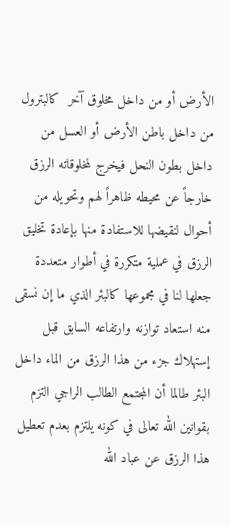الأرض أو من داخل مخلوق آخر  كالبترول من داخل باطن الأرض أو العسل من داخل بطون النحل فيخرج لمخلوقاته الرزق خارجاً عن محيطه ظاهراً لهم وتحويله من أحوال لنقيضها للاستفادة منها بإعادة تخليق الرزق في عملية متكررة في أطوار متعددة جعلها لنا في مجموعها كالبئر الذي ما إن نسقى منه استعاد توازنه وارتفاعه السابق قبل إستهلاك جزء من هذا الرزق من الماء داخل البئر طالما أن المجتمع الطالب الراجي التزم بقوانين الله تعالى في كونه يلتزم بعدم تعطيل هذا الرزق عن عباد الله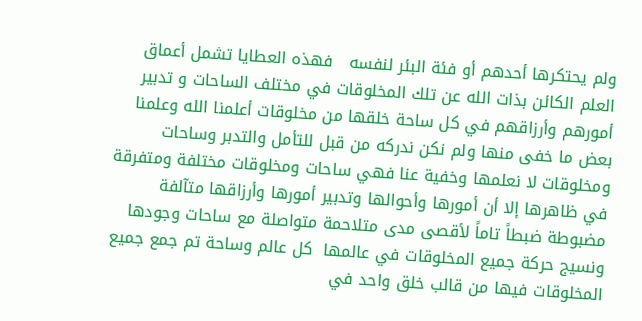ولم يحتكرها أحدهم أو فئة البئر لنفسه   فهذه العطايا تشمل أعماق العلم الكائن بذات الله عن تلك المخلوقات في مختلف الساحات و تدبير أمورهم وأرزاقهم في كل ساحة خلقها من مخلوقات أعلمنا الله وعلمنا بعض ما خفى منها ولم نكن ندركه من قبل للتأمل والتدبر وساحات ومخلوقات لا نعلمها وخفية عنا فهي ساحات ومخلوقات مختلفة ومتفرقة في ظاهرها إلا أن أمورها وأحوالها وتدبير أمورها وأرزاقها متآلفة مضبوطة ضبطاً تاماً لأقصى مدى متلاحمة متواصلة مع ساحات وجودها ونسيج حركة جميع المخلوقات في عالمها  كل عالم وساحة تم جمع جميع المخلوقات فيها من قالب خلق واحد في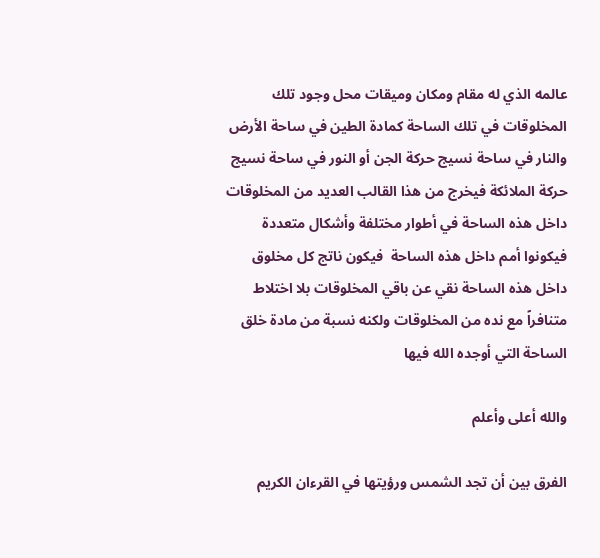عالمه الذي له مقام ومكان وميقات محل وجود تلك المخلوقات في تلك الساحة كمادة الطين في ساحة الأرض والنار في ساحة نسيج حركة الجن أو النور في ساحة نسيج حركة الملائكة فيخرج من هذا القالب العديد من المخلوقات داخل هذه الساحة في أطوار مختلفة وأشكال متعددة فيكونوا أمم داخل هذه الساحة  فيكون ناتج كل مخلوق داخل هذه الساحة نقي عن باقي المخلوقات بلا اختلاط متنافراً مع نده من المخلوقات ولكنه نسبة من مادة خلق الساحة التي أوجده الله فيها

والله أعلى وأعلم

الفرق بين أن تجد الشمس ورؤيتها في القرءان الكريم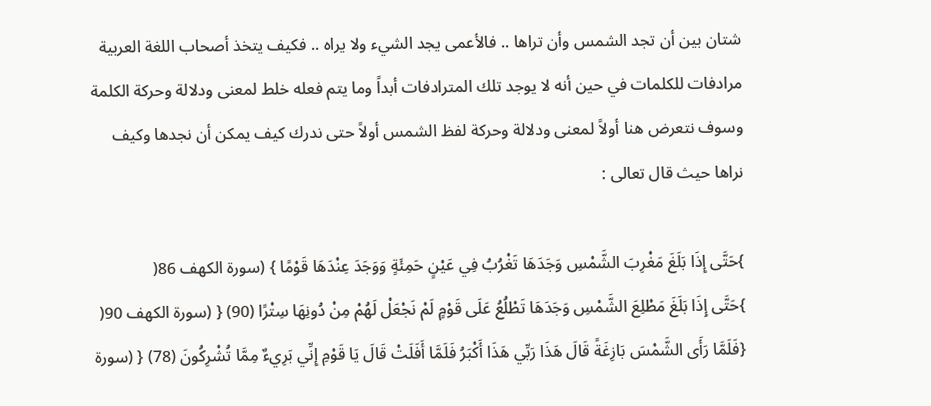شتان بين أن تجد الشمس وأن تراها .. فالأعمى يجد الشيء ولا يراه .. فكيف يتخذ أصحاب اللغة العربية مرادفات للكلمات في حين أنه لا يوجد تلك المترادفات أبداً وما يتم فعله خلط لمعنى ودلالة وحركة الكلمة وسوف نتعرض هنا أولاً لمعنى ودلالة وحركة لفظ الشمس أولاً حتى ندرك كيف يمكن أن نجدها وكيف نراها حيث قال تعالى :

}حَتَّى إِذَا بَلَغَ مَغْرِبَ الشَّمْسِ وَجَدَهَا تَغْرُبُ فِي عَيْنٍ حَمِئَةٍ وَوَجَدَ عِنْدَهَا قَوْمًا } (سورة الكهف 86(
}حَتَّى إِذَا بَلَغَ مَطْلِعَ الشَّمْسِ وَجَدَهَا تَطْلُعُ عَلَى قَوْمٍ لَمْ نَجْعَلْ لَهُمْ مِنْ دُونِهَا سِتْرًا (90) { (سورة الكهف 90(
{فَلَمَّا رَأَى الشَّمْسَ بَازِغَةً قَالَ هَذَا رَبِّي هَذَا أَكْبَرُ فَلَمَّا أَفَلَتْ قَالَ يَا قَوْمِ إِنِّي بَرِيءٌ مِمَّا تُشْرِكُونَ (78) { (سورة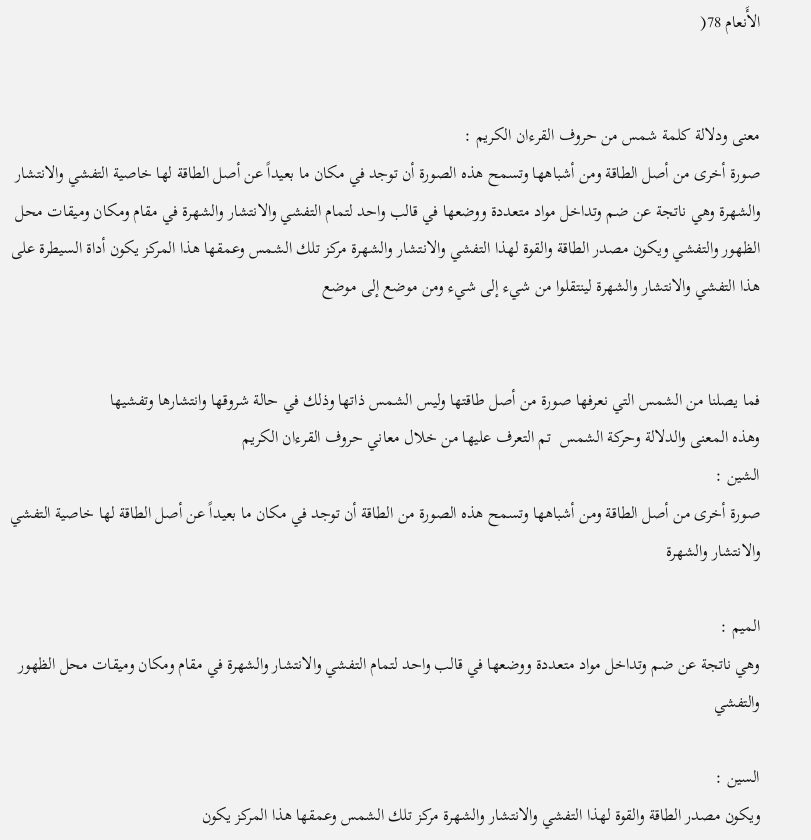الأَنعام 78(


معنى ودلالة كلمة شمس من حروف القرءان الكريم :
صورة أخرى من أصل الطاقة ومن أشباهها وتسمح هذه الصورة أن توجد في مكان ما بعيداً عن أصل الطاقة لها خاصية التفشي والانتشار والشهرة وهي ناتجة عن ضم وتداخل مواد متعددة ووضعها في قالب واحد لتمام التفشي والانتشار والشهرة في مقام ومكان وميقات محل الظهور والتفشي ويكون مصدر الطاقة والقوة لهذا التفشي والانتشار والشهرة مركز تلك الشمس وعمقها هذا المركز يكون أداة السيطرة على هذا التفشي والانتشار والشهرة لينتقلوا من شيء إلى شيء ومن موضع إلى موضع


فما يصلنا من الشمس التي نعرفها صورة من أصل طاقتها وليس الشمس ذاتها وذلك في حالة شروقها وانتشارها وتفشيها
وهذه المعنى والدلالة وحركة الشمس  تم التعرف عليها من خلال معاني حروف القرءان الكريم
الشين :
صورة أخرى من أصل الطاقة ومن أشباهها وتسمح هذه الصورة من الطاقة أن توجد في مكان ما بعيداً عن أصل الطاقة لها خاصية التفشي والانتشار والشهرة

الميم :
وهي ناتجة عن ضم وتداخل مواد متعددة ووضعها في قالب واحد لتمام التفشي والانتشار والشهرة في مقام ومكان وميقات محل الظهور والتفشي

السين :
ويكون مصدر الطاقة والقوة لهذا التفشي والانتشار والشهرة مركز تلك الشمس وعمقها هذا المركز يكون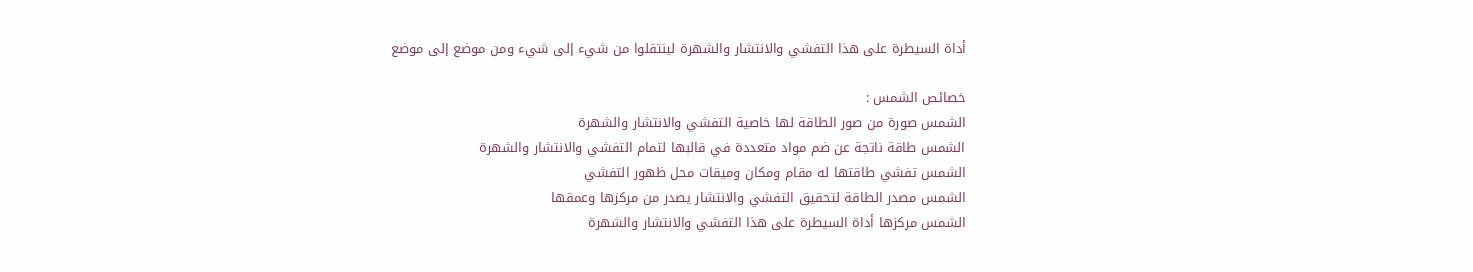أداة السيطرة على هذا التفشي والانتشار والشهرة لينتقلوا من شيء إلى شيء ومن موضع إلى موضع

خصائص الشمس :
الشمس صورة من صور الطاقة لها خاصية التفشي والانتشار والشهرة
الشمس طاقة ناتجة عن ضم مواد متعددة في قالبها لتمام التفشي والانتشار والشهرة
الشمس تفشي طاقتها له مقام ومكان وميقات محل ظهور التفشي
الشمس مصدر الطاقة لتحقيق التفشي والانتشار يصدر من مركزها وعمقها
الشمس مركزها أداة السيطرة على هذا التفشي والانتشار والشهرة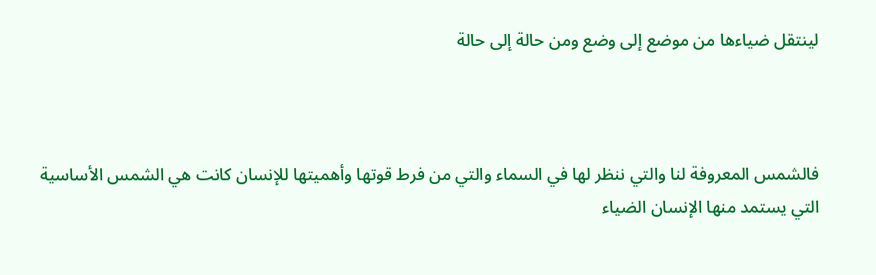لينتقل ضياءها من موضع إلى وضع ومن حالة إلى حالة



فالشمس المعروفة لنا والتي ننظر لها في السماء والتي من فرط قوتها وأهميتها للإنسان كانت هي الشمس الأساسية التي يستمد منها الإنسان الضياء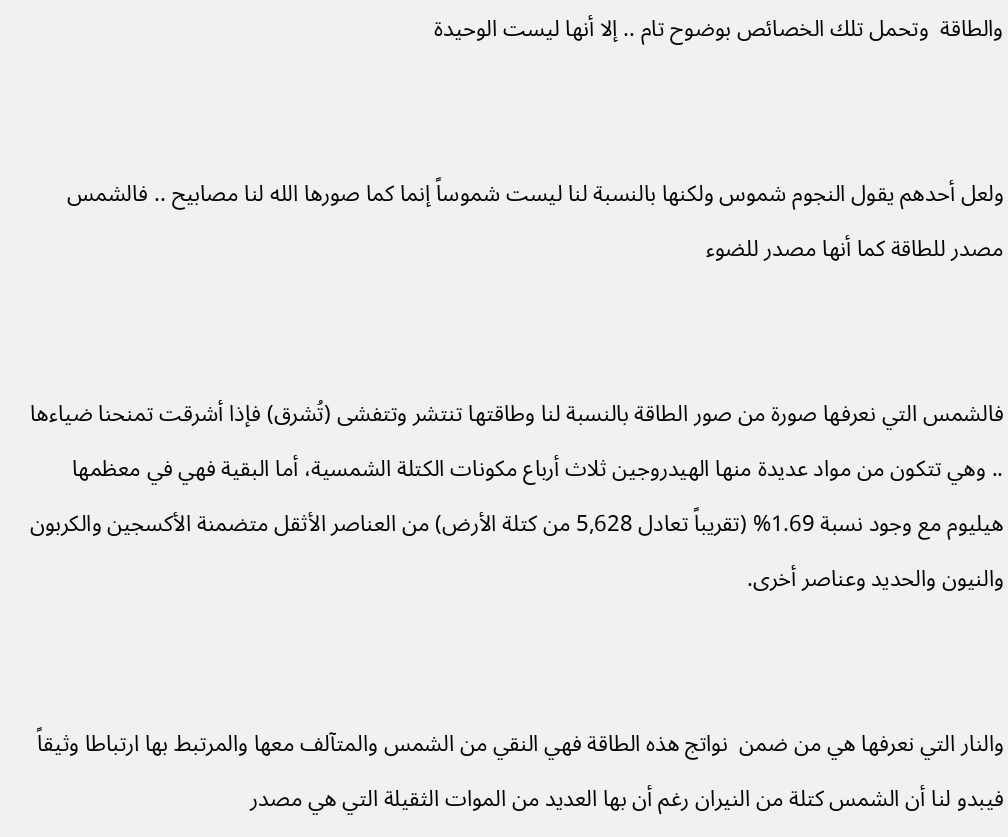والطاقة  وتحمل تلك الخصائص بوضوح تام .. إلا أنها ليست الوحيدة


ولعل أحدهم يقول النجوم شموس ولكنها بالنسبة لنا ليست شموساً إنما كما صورها الله لنا مصابيح .. فالشمس مصدر للطاقة كما أنها مصدر للضوء


فالشمس التي نعرفها صورة من صور الطاقة بالنسبة لنا وطاقتها تنتشر وتتفشى (تُشرق) فإذا أشرقت تمنحنا ضياءها .. وهي تتكون من مواد عديدة منها الهيدروجين ثلاث أرباع مكونات الكتلة الشمسية، أما البقية فهي في معظمها هيليوم مع وجود نسبة 1.69% (تقريباً تعادل 5,628 من كتلة الأرض) من العناصر الأثقل متضمنة الأكسجين والكربون والنيون والحديد وعناصر أخرى.


والنار التي نعرفها هي من ضمن  نواتج هذه الطاقة فهي النقي من الشمس والمتآلف معها والمرتبط بها ارتباطا وثيقاً فيبدو لنا أن الشمس كتلة من النيران رغم أن بها العديد من الموات الثقيلة التي هي مصدر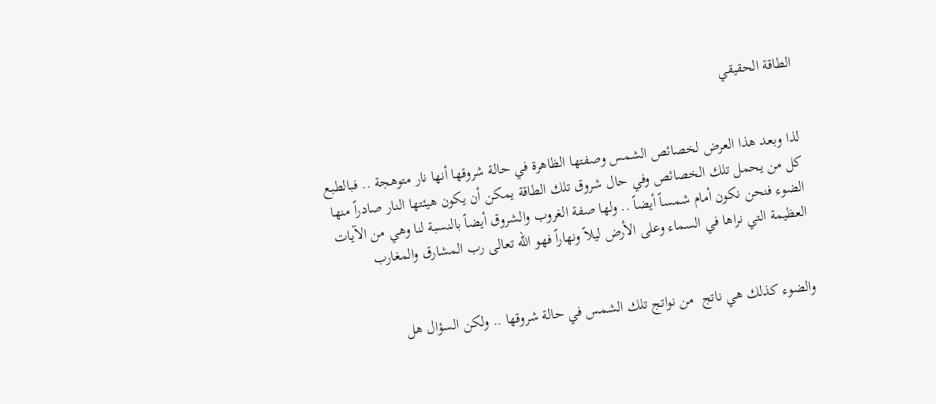الطاقة الحقيقي


لذا وبعد هذا العرض لخصائص الشمس وصفتها الظاهرة في حالة شروقها أنها نار متوهجة .. فبالطبع كل من يحمل تلك الخصائص وفي حال شروق تلك الطاقة يمكن أن يكون هيئتها النار صادراً منها الضوء فنحن نكون أمام شمساً أيضاً .. ولها صفة الغروب والشروق أيضاً بالنسبة لنا وهي من الآيات العظيمة التي نراها في السماء وعلى الأرض ليلاً ونهاراً فهو الله تعالى رب المشارق والمغارب


والضوء كذلك هي ناتج  من نواتج تلك الشمس في حالة شروقها .. ولكن السؤال هل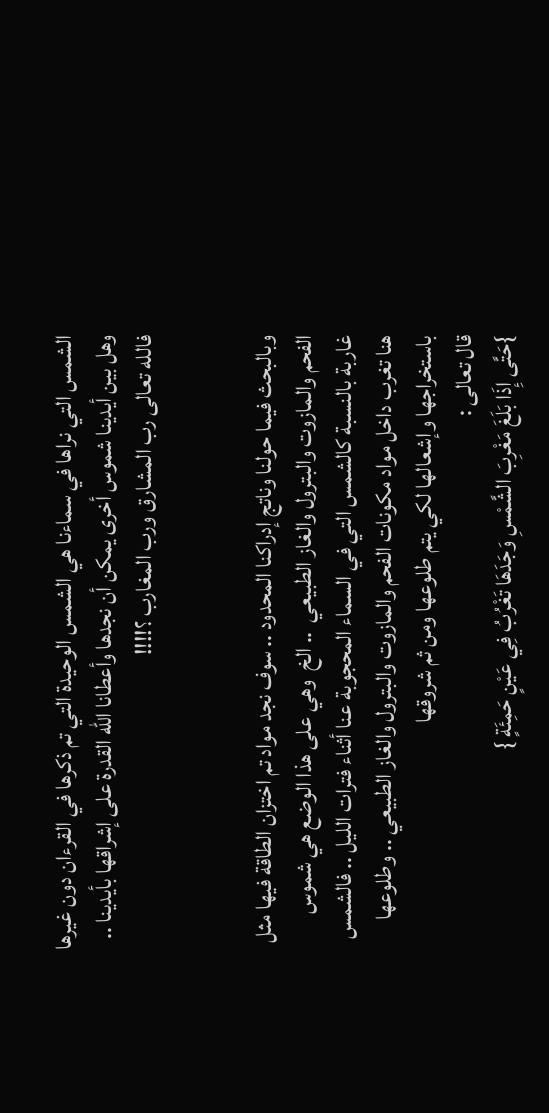الشمس التي نراها في سماءنا هي الشمس الوحيدة التي تم ذكرها في القرءان دون غيرها وهل بين أيدينا شموس أخرى يمكن أن نجدها وأعطانا الله القدرة على إشراقها بأيدينا .. فالله تعالى رب المشارق ورب المغارب ؟!!!!


وبالبحث فيما حولنا وناتج إدراكنا المحدود .. سوف نجد مواد تم اختزان الطاقة فيها مثل الفحم والمازوت والبترول والغاز الطبيعي  .. الخ  وهي على هذا الوضع هي شموس غاربة بالنسبة كالشمس التي في السماء المحجوبة عنا أثناء فترات الليل .. فالشمس هنا تغرب داخل مواد مكونات الفحم والمازوت والبترول والغاز الطبيعي .. وطلوعها باستخراجها وإشعالها لكي يتم طلوعها ومن ثم شروقها
قال تعالى :
}حَتَّى إِذَا بَلَغَ مَغْرِبَ الشَّمْسِ وَجَدَهَا تَغْرُبُ فِي عَيْنٍ حَمِئَةٍ }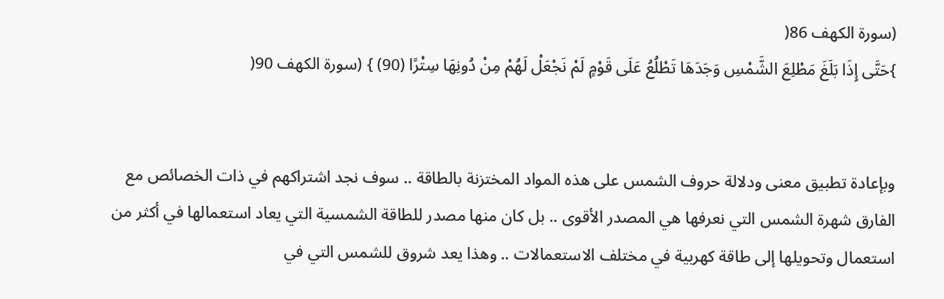(سورة الكهف 86(
}حَتَّى إِذَا بَلَغَ مَطْلِعَ الشَّمْسِ وَجَدَهَا تَطْلُعُ عَلَى قَوْمٍ لَمْ نَجْعَلْ لَهُمْ مِنْ دُونِهَا سِتْرًا (90) } (سورة الكهف 90(


وبإعادة تطبيق معنى ودلالة حروف الشمس على هذه المواد المختزنة بالطاقة .. سوف نجد اشتراكهم في ذات الخصائص مع الفارق شهرة الشمس التي نعرفها هي المصدر الأقوى .. بل كان منها مصدر للطاقة الشمسية التي يعاد استعمالها في أكثر من استعمال وتحويلها إلى طاقة كهربية في مختلف الاستعمالات .. وهذا يعد شروق للشمس التي في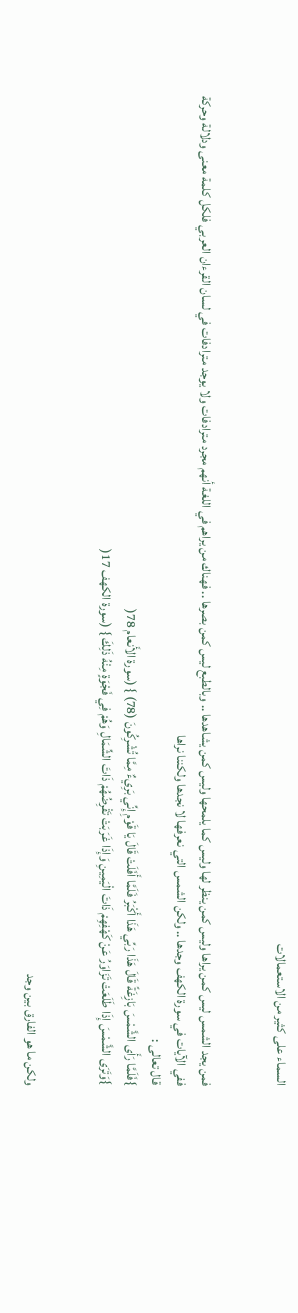السماء على كثير من الاستعمالات


فمن يجد الشمس ليس كمن يراها وليس كمن ينظر لها وليس كما يلمحها وليس كمن يشاهدها .. وبالطبع ليس كمن بصرها .. فهناك من يراهم في اللغة أنهم مجرد مترادفات ولا يوجد مترادفات في لسان القرءان العربي فلكل كلمة معنى ودلالة وحركة
ففي الآيات في سورة الكهف وجدها .. ولكن الشمس التي نعرفها لا نجدها ولكننا نراها
قال تعالى :
}فَلَمَّا رَأَى الشَّمْسَ بَازِغَةً قَالَ هَذَا رَبِّي هَذَا أَكْبَرُ فَلَمَّا أَفَلَتْ قَالَ يَا قَوْمِ إِنِّي بَرِيءٌ مِمَّا تُشْرِكُونَ (78) } (سورة الأَنعام 78(
}وَتَرَى الشَّمْسَ إِذَا طَلَعَتْ تَزَاوَرُ عَنْ كَهْفِهِمْ ذَاتَ الْيَمِينِ وَإِذَا غَرَبَتْ تَقْرِضُهُمْ ذَاتَ الشِّمَالِ وَهُمْ فِي فَجْوَةٍ مِنْهُ ذَلِكَ } (سورة الكهف 17(


ولكن ما هو الفارق بين وجد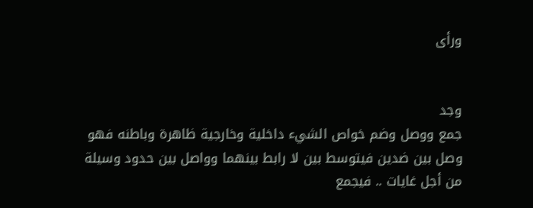ورأى


وجد
جمع ووصل وضم خواص الشيء داخلية وخارجية ظاهرة وباطنه فهو وصل بين ضدين فيتوسط بين لا رابط بينهما وواصل بين حدود وسيلة من أجل غايات .. فيجمع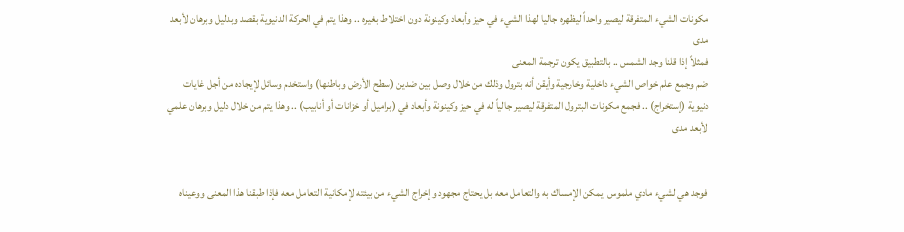مكونات الشيء المتفرقة ليصير واحداً ليظهره جاليا لهذا الشيء في حيز وأبعاد وكينونة دون اختلاط بغيره .. وهذا يتم في الحركة الدنيوية بقصد وبدليل وبرهان لأبعد مدى
فمثلاً إذا قلنا وجد الشمس .. بالتطبيق يكون ترجمة المعنى
ضم وجمع علم خواص الشيء داخلية وخارجية وأيقن أنه بترول وذلك من خلال وصل بين ضدين (سطح الأرض وباطنها) واستخدم وسائل لإيجاده من أجل غايات دنيوية (إستخراج) .. فجمع مكونات البترول المتفرقة ليصير جالياً له في حيز وكينونة وأبعاد في (براميل أو خزانات أو أنابيب) .. وهذا يتم من خلال دليل وبرهان علمي لأبعد مدى


فوجد هي لشيء مادي ملموس  يمكن الإمساك به والتعامل معه بل يحتاج مجهود وإخراج الشيء من بيئته لإمكانية التعامل معه فإذا طبقنا هذا المعنى ووعيناه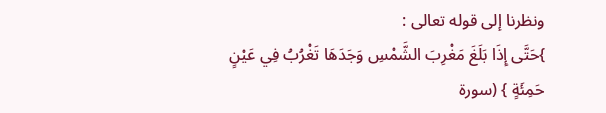ونظرنا إلى قوله تعالى :
}حَتَّى إِذَا بَلَغَ مَغْرِبَ الشَّمْسِ وَجَدَهَا تَغْرُبُ فِي عَيْنٍ حَمِئَةٍ } (سورة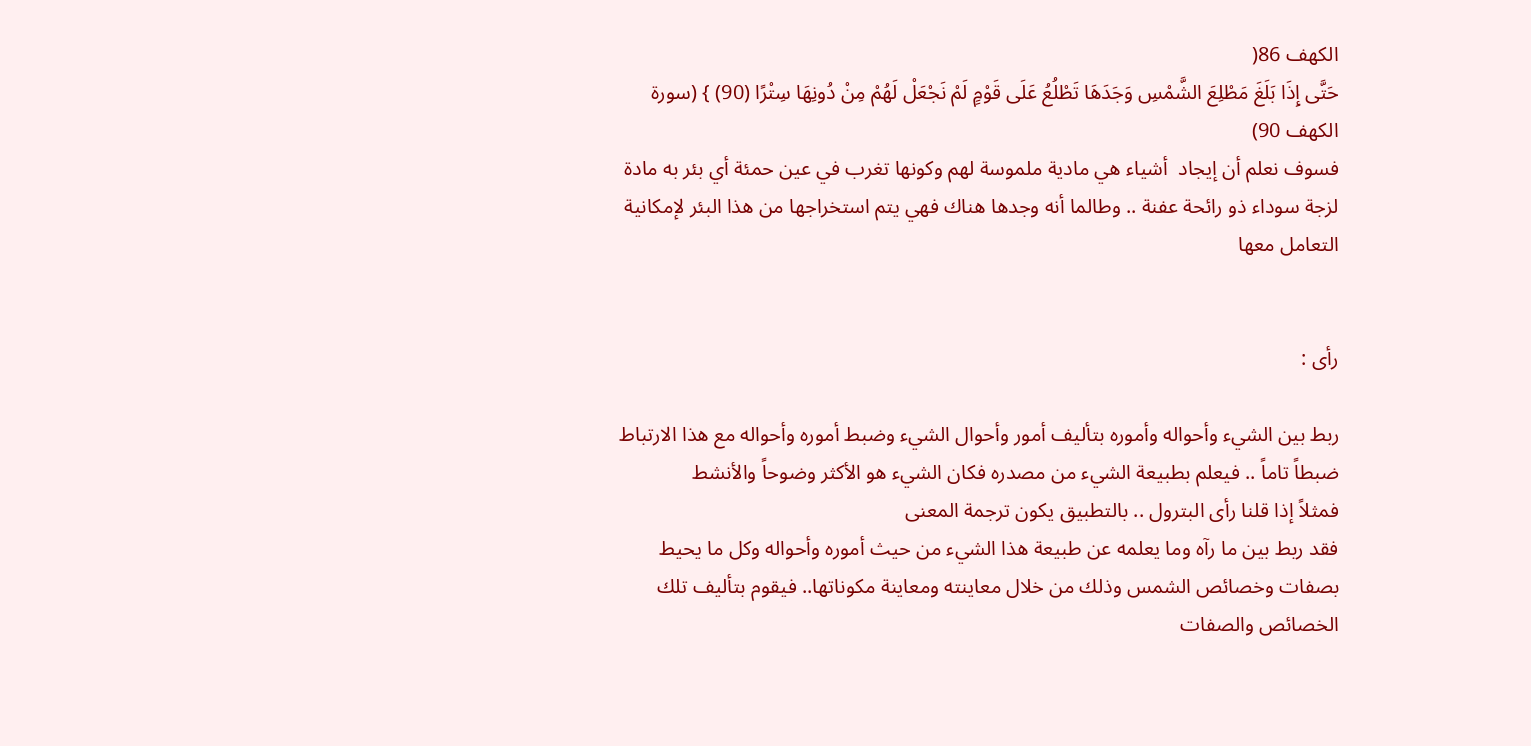الكهف 86(
حَتَّى إِذَا بَلَغَ مَطْلِعَ الشَّمْسِ وَجَدَهَا تَطْلُعُ عَلَى قَوْمٍ لَمْ نَجْعَلْ لَهُمْ مِنْ دُونِهَا سِتْرًا (90) } (سورة الكهف 90)
فسوف نعلم أن إيجاد  أشياء هي مادية ملموسة لهم وكونها تغرب في عين حمئة أي بئر به مادة لزجة سوداء ذو رائحة عفنة .. وطالما أنه وجدها هناك فهي يتم استخراجها من هذا البئر لإمكانية التعامل معها


رأى :

ربط بين الشيء وأحواله وأموره بتأليف أمور وأحوال الشيء وضبط أموره وأحواله مع هذا الارتباط ضبطاً تاماً .. فيعلم بطبيعة الشيء من مصدره فكان الشيء هو الأكثر وضوحاً والأنشط
فمثلاً إذا قلنا رأى البترول .. بالتطبيق يكون ترجمة المعنى
فقد ربط بين ما رآه وما يعلمه عن طبيعة هذا الشيء من حيث أموره وأحواله وكل ما يحيط بصفات وخصائص الشمس وذلك من خلال معاينته ومعاينة مكوناتها.. فيقوم بتأليف تلك الخصائص والصفات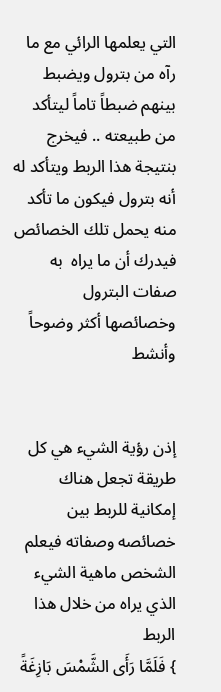التي يعلمها الرائي مع ما رآه من بترول ويضبط بينهم ضبطاً تاماً ليتأكد من طبيعته .. فيخرج بنتيجة هذا الربط ويتأكد له أنه بترول فيكون ما تأكد منه يحمل تلك الخصائص فيدرك أن ما يراه  به صفات البترول وخصائصها أكثر وضوحاً وأنشط


إذن رؤية الشيء هي كل طريقة تجعل هناك إمكانية للربط بين خصائصه وصفاته فيعلم الشخص ماهية الشيء الذي يراه من خلال هذا الربط
} فَلَمَّا رَأَى الشَّمْسَ بَازِغَةً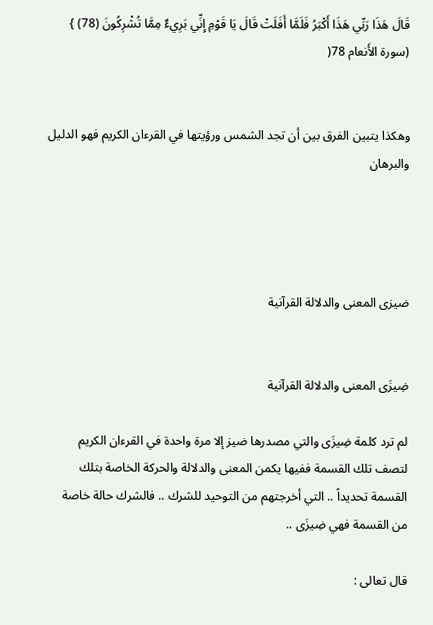قَالَ هَذَا رَبِّي هَذَا أَكْبَرُ فَلَمَّا أَفَلَتْ قَالَ يَا قَوْمِ إِنِّي بَرِيءٌ مِمَّا تُشْرِكُونَ (78) } (سورة الأَنعام 78(


وهكذا يتبين الفرق بين أن تجد الشمس ورؤيتها في القرءان الكريم فهو الدليل والبرهان




ضيزى المعنى والدلالة القرآنية


ضِيزَى المعنى والدلالة القرآنية

لم ترد كلمة ضِيزَى والتي مصدرها ضيز إلا مرة واحدة في القرءان الكريم لتصف تلك القسمة ففيها يكمن المعنى والدلالة والحركة الخاصة بتلك القسمة تحديداً .. التي أخرجتهم من التوحيد للشرك .. فالشرك حالة خاصة من القسمة فهي ضِيزَى ..

قال تعالى :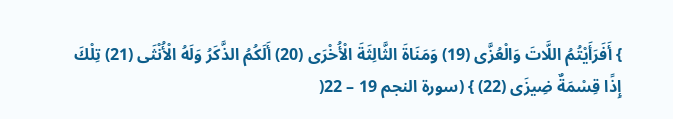} أَفَرَأَيْتُمُ اللَّاتَ وَالْعُزَّى (19) وَمَنَاةَ الثَّالِثَةَ الْأُخْرَى (20) أَلَكُمُ الذَّكَرُ وَلَهُ الْأُنْثَى (21) تِلْكَ إِذًا قِسْمَةٌ ضِيزَى (22) } (سورة النجم 19 – 22(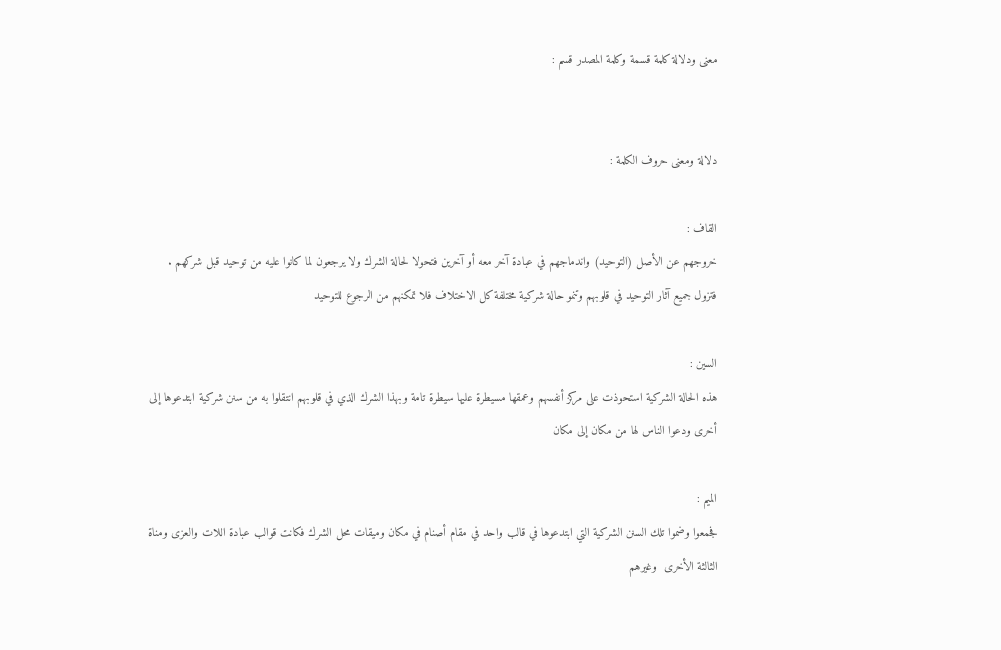معنى ودلالة كلمة قسمة وكلمة المصدر قسم :


دلالة ومعنى حروف الكلمة :

القاف :
خروجهم عن الأصل (التوحيد) واندماجهم في عبادة آخر معه أو آخرين فتحولا لحالة الشرك ولا يرجعون لما كانوا عليه من توحيد قبل شركهم . فتزول جميع آثار التوحيد في قلوبهم وتنمو حالة شركية مختلفة كل الاختلاف فلا تمكنهم من الرجوع للتوحيد

السين :
هذه الحالة الشركية استحوذت على مركز أنفسهم وعمقها مسيطرة عليها سيطرة تامة وبهذا الشرك الذي في قلوبهم انتقلوا به من سنن شركية ابتدعوها إلى أخرى ودعوا الناس لها من مكان إلى مكان

الميم :
فجمعوا وضموا تلك السنن الشركية التي ابتدعوها في قالب واحد في مقام أصنام في مكان وميقات محل الشرك فكانت قوالب عبادة اللات والعزى ومناة الثالثة الأخرى  وغيرهم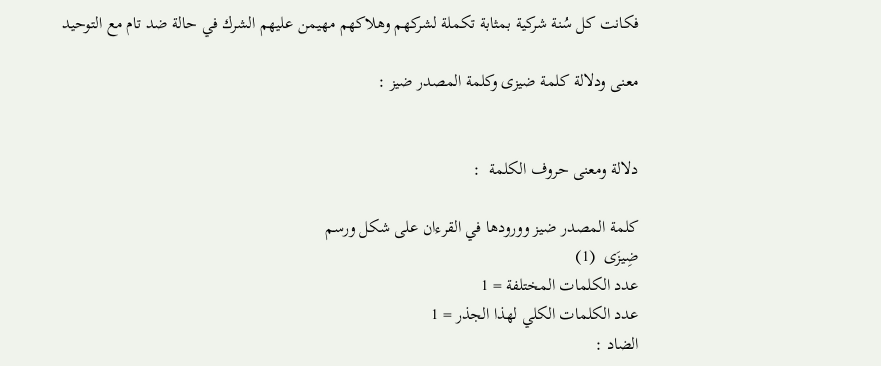فكانت كل سُنة شركية بمثابة تكملة لشركهم وهلاكهم مهيمن عليهم الشرك في حالة ضد تام مع التوحيد

معنى ودلالة كلمة ضيزى وكلمة المصدر ضيز :


دلالة ومعنى حروف الكلمة  :

كلمة المصدر ضيز وورودها في القرءان على شكل ورسم
ضِيزَى  (1)
عدد الكلمات المختلفة = 1
عدد الكلمات الكلي لهذا الجذر = 1
الضاد :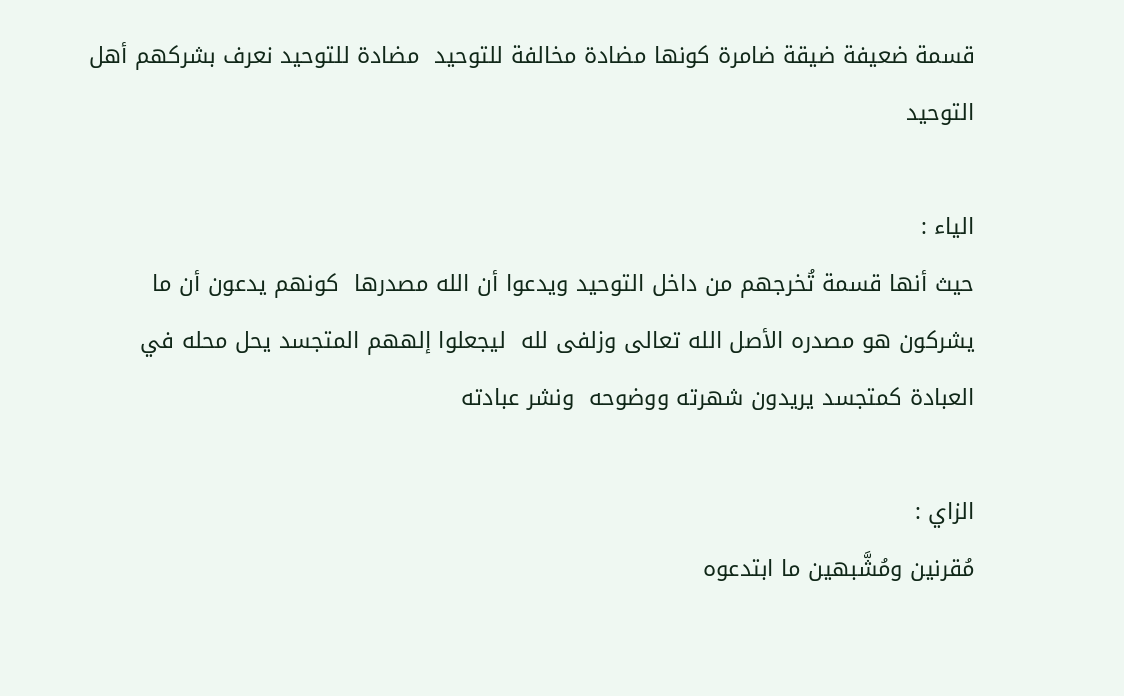قسمة ضعيفة ضيقة ضامرة كونها مضادة مخالفة للتوحيد  مضادة للتوحيد نعرف بشركهم أهل التوحيد

الياء :
حيث أنها قسمة تُخرجهم من داخل التوحيد ويدعوا أن الله مصدرها  كونهم يدعون أن ما يشركون هو مصدره الأصل الله تعالى وزلفى لله  ليجعلوا إلههم المتجسد يحل محله في العبادة كمتجسد يريدون شهرته ووضوحه  ونشر عبادته

الزاي :
مُقرنين ومُشَّبهين ما ابتدعوه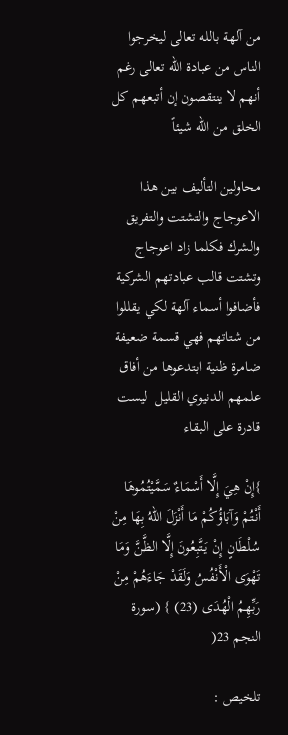من آلهة بالله تعالى ليخرجوا الناس من عبادة الله تعالى رغم أنهم لا ينتقصون إن أتبعهم كل الخلق من الله شيئاً

محاولين التأليف بين هذا الاعوجاج والتشتت والتفريق والشرك فكلما زاد اعوجاج وتشتت قالب عبادتهم الشركية فأضافوا أسماء آلهة لكي يقللوا من شتاتهم فهي قسمة ضعيفة ضامرة ظنية ابتدعوها من أفاق علمهم الدنيوي القليل  ليست قادرة على البقاء

}إِنْ هِيَ إِلَّا أَسْمَاءٌ سَمَّيْتُمُوهَا أَنْتُمْ وَآبَاؤُكُمْ مَا أَنْزَلَ اللهُ بِهَا مِنْ سُلْطَانٍ إِنْ يَتَّبِعُونَ إِلَّا الظَّنَّ وَمَا تَهْوَى الْأَنْفُسُ وَلَقَدْ جَاءَهُمْ مِنْ رَبِّهِمُ الْهُدَى (23) } (سورة النجم 23(

تلخيص :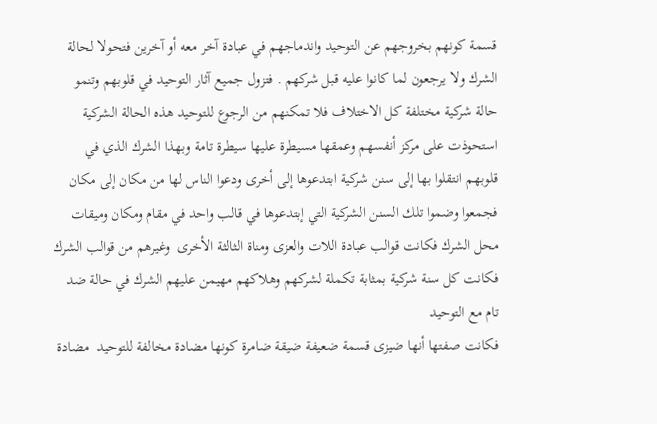قسمة كونهم بخروجهم عن التوحيد واندماجهم في عبادة آخر معه أو آخرين فتحولا لحالة الشرك ولا يرجعون لما كانوا عليه قبل شركهم . فتزول جميع آثار التوحيد في قلوبهم وتنمو حالة شركية مختلفة كل الاختلاف فلا تمكنهم من الرجوع للتوحيد هذه الحالة الشركية استحوذت على مركز أنفسهم وعمقها مسيطرة عليها سيطرة تامة وبهذا الشرك الذي في قلوبهم انتقلوا بها إلى سنن شركية ابتدعوها إلى أخرى ودعوا الناس لها من مكان إلى مكان فجمعوا وضموا تلك السنن الشركية التي إبتدعوها في قالب واحد في مقام ومكان وميقات محل الشرك فكانت قوالب عبادة اللات والعزى ومناة الثالثة الأخرى  وغيرهم من قوالب الشرك فكانت كل سنة شركية بمثابة تكملة لشركهم وهلاكهم مهيمن عليهم الشرك في حالة ضد تام مع التوحيد
فكانت صفتها أنها ضيزى قسمة ضعيفة ضيقة ضامرة كونها مضادة مخالفة للتوحيد  مضادة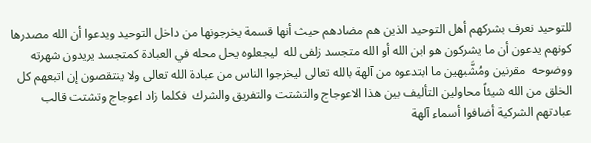للتوحيد نعرف بشركهم أهل التوحيد الذين هم مضادهم حيث أنها قسمة يخرجونها من داخل التوحيد ويدعوا أن الله مصدرها  كونهم يدعون أن ما يشركون هو ابن الله أو الله متجسد زلفى لله  ليجعلوه يحل محله في العبادة كمتجسد يريدون شهرته ووضوحه  مقرنين ومُشَّبهين ما ابتدعوه من آلهة بالله تعالى ليخرجوا الناس من عبادة الله تعالى ولا ينتقصون إن اتبعهم كل الخلق من الله شيئاً محاولين التأليف بين هذا الاعوجاج والتشتت والتفريق والشرك  فكلما زاد اعوجاج وتشتت قالب عبادتهم الشركية أضافوا أسماء آلهة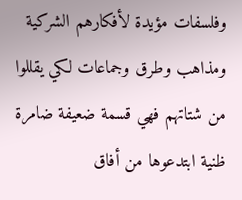وفلسفات مؤيدة لأفكارهم الشركية ومذاهب وطرق وجماعات لكي يقللوا من شتاتهم فهي قسمة ضعيفة ضامرة ظنية ابتدعوها من أفاق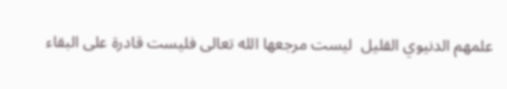علمهم الدنيوي القليل  ليست مرجعها الله تعالى فليست قادرة على البقاء